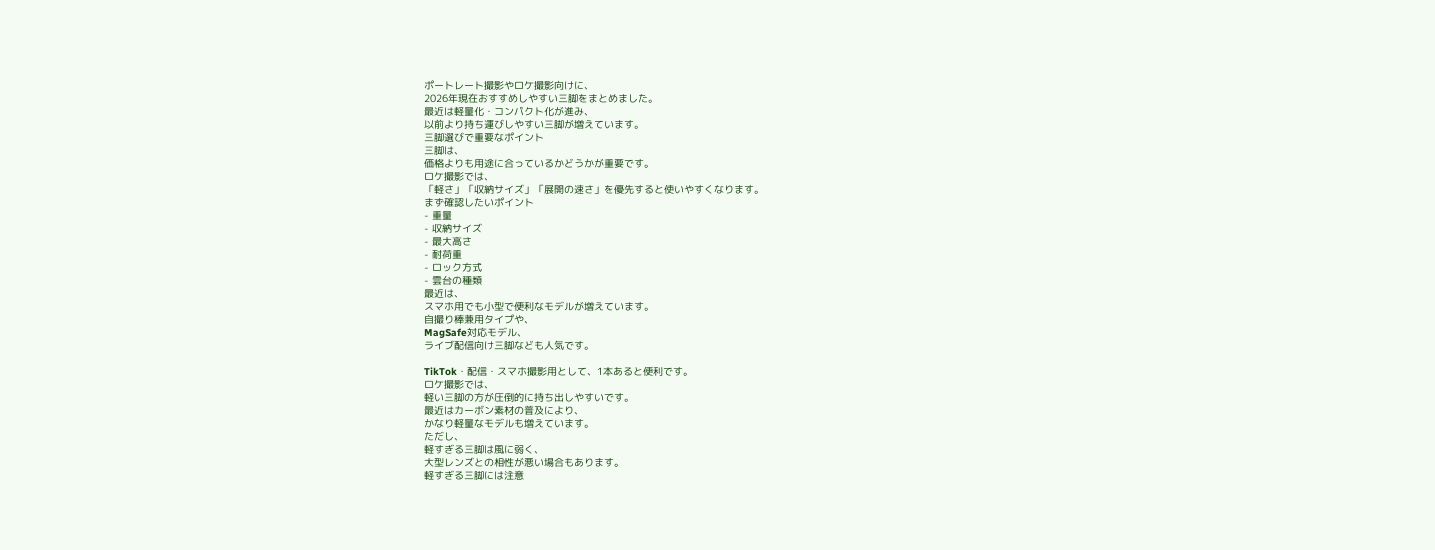ポートレート撮影やロケ撮影向けに、
2026年現在おすすめしやすい三脚をまとめました。
最近は軽量化・コンパクト化が進み、
以前より持ち運びしやすい三脚が増えています。
三脚選びで重要なポイント
三脚は、
価格よりも用途に合っているかどうかが重要です。
ロケ撮影では、
「軽さ」「収納サイズ」「展開の速さ」を優先すると使いやすくなります。
まず確認したいポイント
- 重量
- 収納サイズ
- 最大高さ
- 耐荷重
- ロック方式
- 雲台の種類
最近は、
スマホ用でも小型で便利なモデルが増えています。
自撮り棒兼用タイプや、
MagSafe対応モデル、
ライブ配信向け三脚なども人気です。

TikTok・配信・スマホ撮影用として、1本あると便利です。
ロケ撮影では、
軽い三脚の方が圧倒的に持ち出しやすいです。
最近はカーボン素材の普及により、
かなり軽量なモデルも増えています。
ただし、
軽すぎる三脚は風に弱く、
大型レンズとの相性が悪い場合もあります。
軽すぎる三脚には注意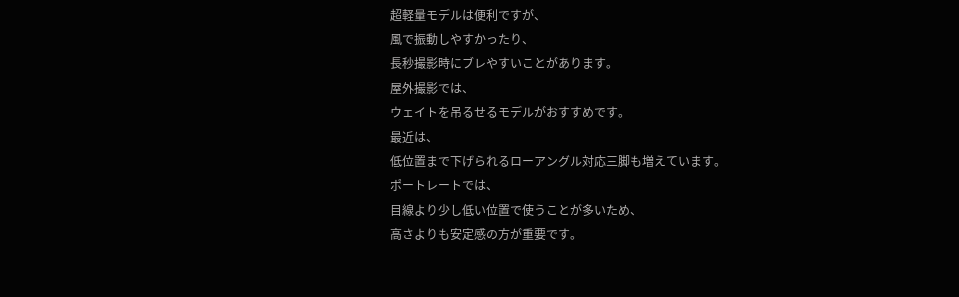超軽量モデルは便利ですが、
風で振動しやすかったり、
長秒撮影時にブレやすいことがあります。
屋外撮影では、
ウェイトを吊るせるモデルがおすすめです。
最近は、
低位置まで下げられるローアングル対応三脚も増えています。
ポートレートでは、
目線より少し低い位置で使うことが多いため、
高さよりも安定感の方が重要です。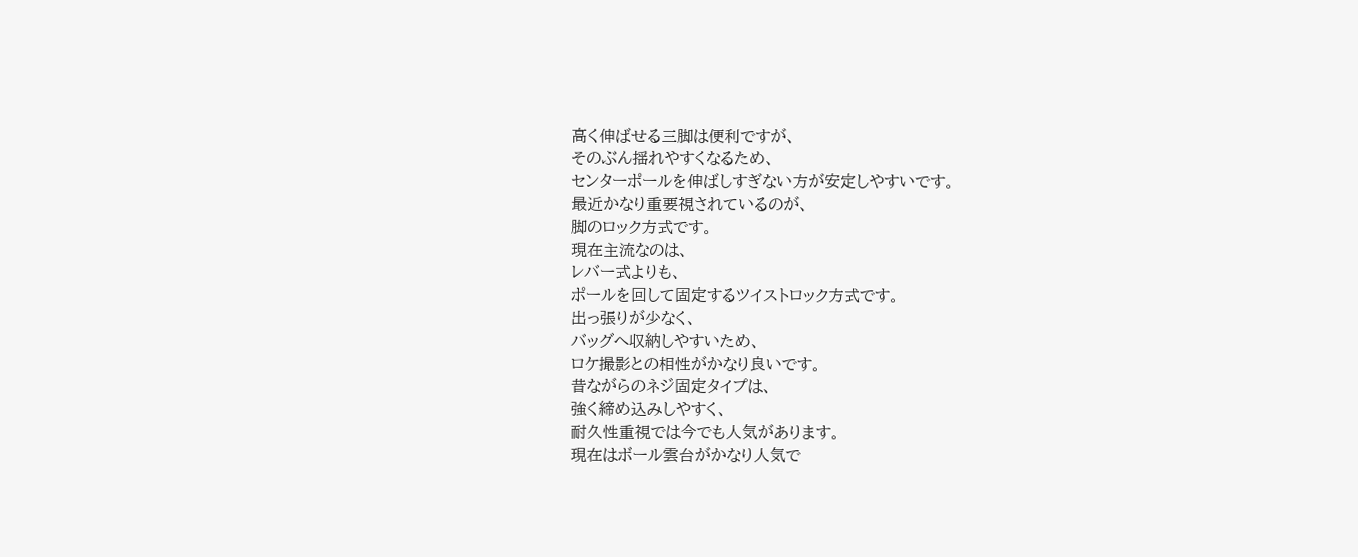高く伸ばせる三脚は便利ですが、
そのぶん揺れやすくなるため、
センターポールを伸ばしすぎない方が安定しやすいです。
最近かなり重要視されているのが、
脚のロック方式です。
現在主流なのは、
レバー式よりも、
ポールを回して固定するツイストロック方式です。
出っ張りが少なく、
バッグへ収納しやすいため、
ロケ撮影との相性がかなり良いです。
昔ながらのネジ固定タイプは、
強く締め込みしやすく、
耐久性重視では今でも人気があります。
現在はボール雲台がかなり人気で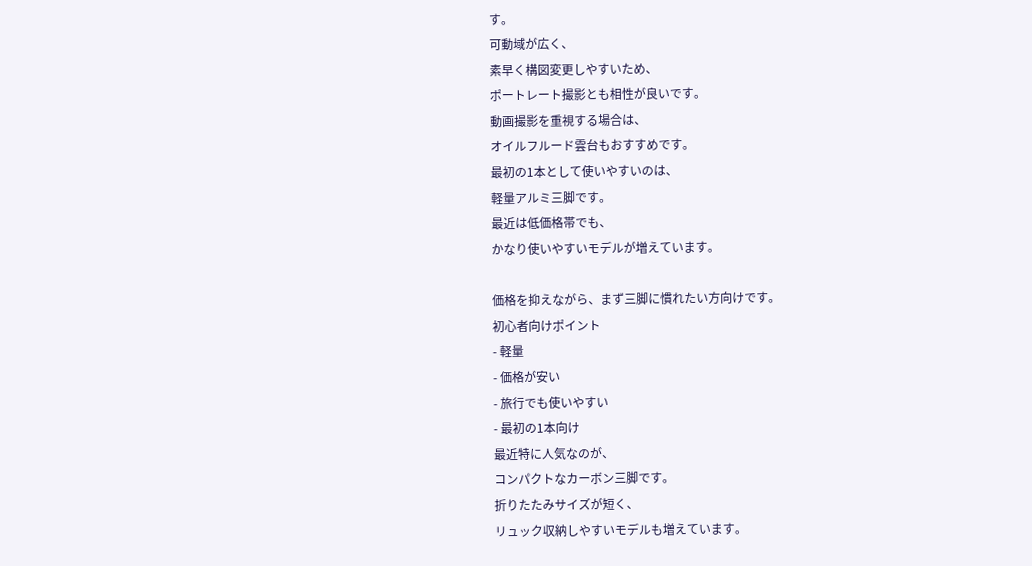す。
可動域が広く、
素早く構図変更しやすいため、
ポートレート撮影とも相性が良いです。
動画撮影を重視する場合は、
オイルフルード雲台もおすすめです。
最初の1本として使いやすいのは、
軽量アルミ三脚です。
最近は低価格帯でも、
かなり使いやすいモデルが増えています。

価格を抑えながら、まず三脚に慣れたい方向けです。
初心者向けポイント
- 軽量
- 価格が安い
- 旅行でも使いやすい
- 最初の1本向け
最近特に人気なのが、
コンパクトなカーボン三脚です。
折りたたみサイズが短く、
リュック収納しやすいモデルも増えています。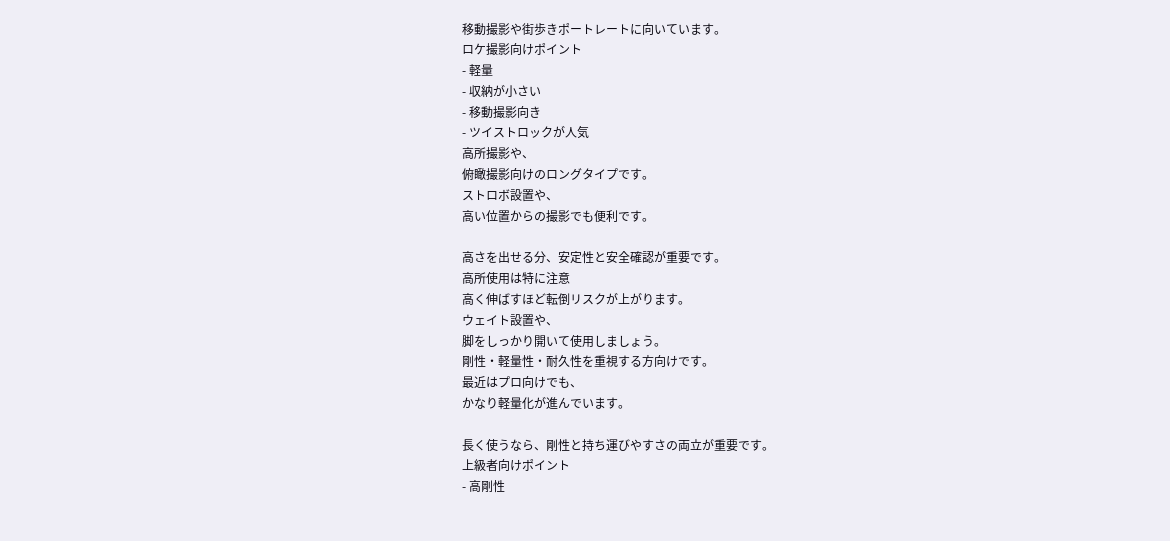移動撮影や街歩きポートレートに向いています。
ロケ撮影向けポイント
- 軽量
- 収納が小さい
- 移動撮影向き
- ツイストロックが人気
高所撮影や、
俯瞰撮影向けのロングタイプです。
ストロボ設置や、
高い位置からの撮影でも便利です。

高さを出せる分、安定性と安全確認が重要です。
高所使用は特に注意
高く伸ばすほど転倒リスクが上がります。
ウェイト設置や、
脚をしっかり開いて使用しましょう。
剛性・軽量性・耐久性を重視する方向けです。
最近はプロ向けでも、
かなり軽量化が進んでいます。

長く使うなら、剛性と持ち運びやすさの両立が重要です。
上級者向けポイント
- 高剛性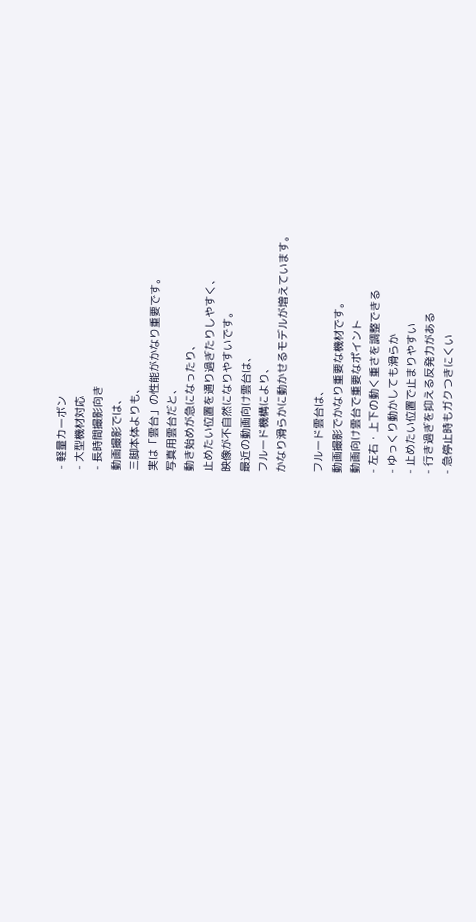- 軽量カーボン
- 大型機材対応
- 長時間撮影向き
動画撮影では、
三脚本体よりも、
実は「雲台」の性能がかなり重要です。
写真用雲台だと、
動き始めが急になったり、
止めたい位置を通り過ぎたりしやすく、
映像が不自然になりやすいです。
最近の動画向け雲台は、
フルード機構により、
かなり滑らかに動かせるモデルが増えています。

フルード雲台は、
動画撮影でかなり重要な機材です。
動画向け雲台で重要なポイント
- 左右・上下の動く重さを調整できる
- ゆっくり動かしても滑らか
- 止めたい位置で止まりやすい
- 行き過ぎを抑える反発力がある
- 急停止時もガクつきにくい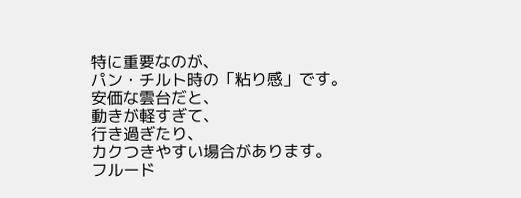特に重要なのが、
パン・チルト時の「粘り感」です。
安価な雲台だと、
動きが軽すぎて、
行き過ぎたり、
カクつきやすい場合があります。
フルード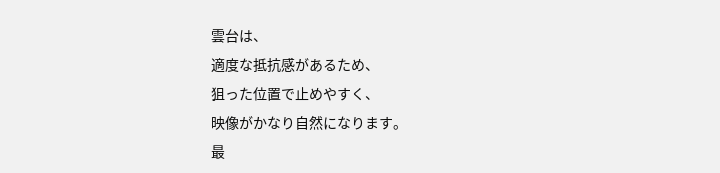雲台は、
適度な抵抗感があるため、
狙った位置で止めやすく、
映像がかなり自然になります。
最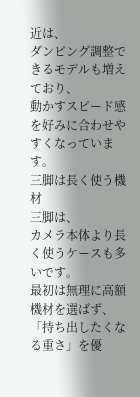近は、
ダンピング調整できるモデルも増えており、
動かすスピード感を好みに合わせやすくなっています。
三脚は長く使う機材
三脚は、
カメラ本体より長く使うケースも多いです。
最初は無理に高額機材を選ばず、
「持ち出したくなる重さ」を優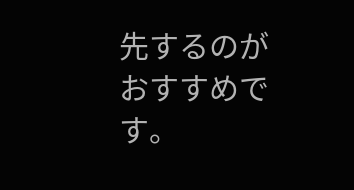先するのがおすすめです。